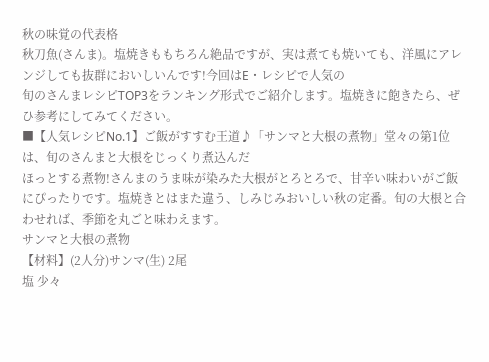秋の味覚の代表格
秋刀魚(さんま)。塩焼きももちろん絶品ですが、実は煮ても焼いても、洋風にアレンジしても抜群においしいんです!今回はE・レシピで人気の
旬のさんまレシピTOP3をランキング形式でご紹介します。塩焼きに飽きたら、ぜひ参考にしてみてください。
■【人気レシピNo.1】ご飯がすすむ王道♪「サンマと大根の煮物」堂々の第1位は、旬のさんまと大根をじっくり煮込んだ
ほっとする煮物!さんまのうま味が染みた大根がとろとろで、甘辛い味わいがご飯にぴったりです。塩焼きとはまた違う、しみじみおいしい秋の定番。旬の大根と合わせれば、季節を丸ごと味わえます。
サンマと大根の煮物
【材料】(2人分)サンマ(生) 2尾
塩 少々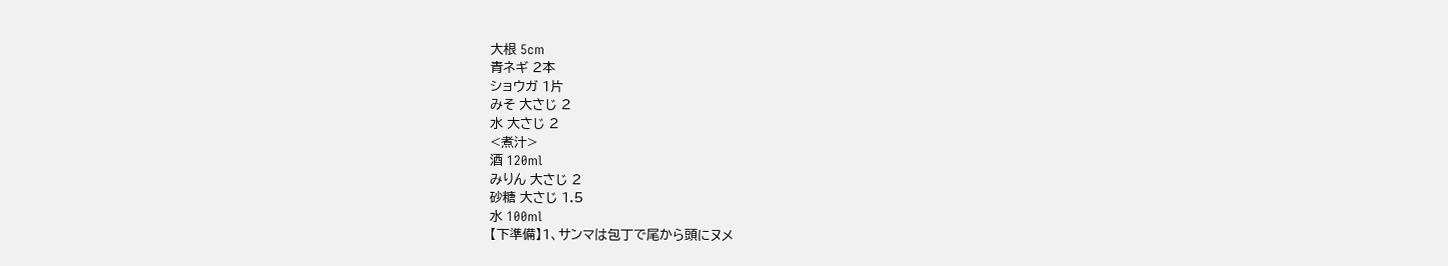大根 5cm
青ネギ 2本
ショウガ 1片
みそ 大さじ 2
水 大さじ 2
<煮汁>
酒 120ml
みりん 大さじ 2
砂糖 大さじ 1.5
水 100ml
【下準備】1、サンマは包丁で尾から頭にヌメ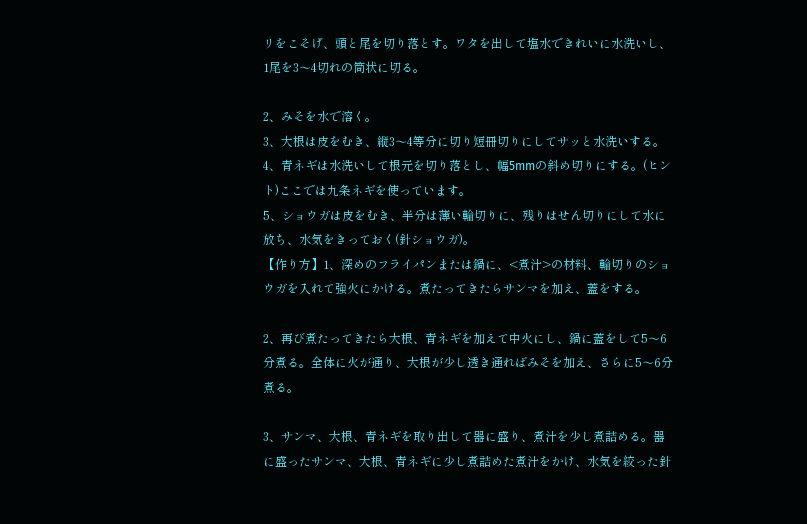リをこそげ、頭と尾を切り落とす。ワタを出して塩水できれいに水洗いし、1尾を3〜4切れの筒状に切る。

2、みそを水で溶く。
3、大根は皮をむき、縦3〜4等分に切り短冊切りにしてサッと水洗いする。
4、青ネギは水洗いして根元を切り落とし、幅5mmの斜め切りにする。(ヒント)ここでは九条ネギを使っています。
5、ショウガは皮をむき、半分は薄い輪切りに、残りはせん切りにして水に放ち、水気をきっておく(針ショウガ)。
【作り方】1、深めのフライパンまたは鍋に、<煮汁>の材料、輪切りのショウガを入れて強火にかける。煮たってきたらサンマを加え、蓋をする。

2、再び煮たってきたら大根、青ネギを加えて中火にし、鍋に蓋をして5〜6分煮る。全体に火が通り、大根が少し透き通ればみそを加え、さらに5〜6分煮る。

3、サンマ、大根、青ネギを取り出して器に盛り、煮汁を少し煮詰める。器に盛ったサンマ、大根、青ネギに少し煮詰めた煮汁をかけ、水気を絞った針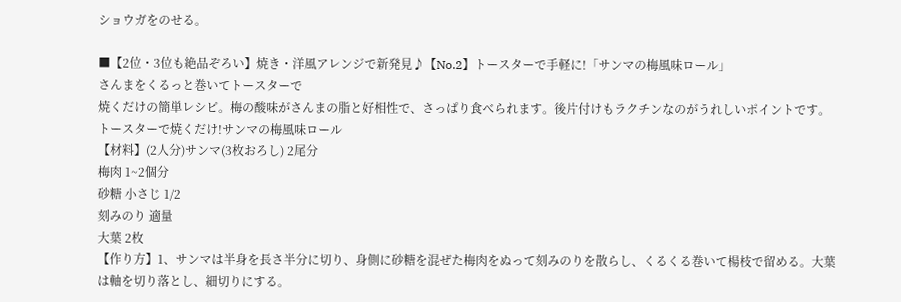ショウガをのせる。

■【2位・3位も絶品ぞろい】焼き・洋風アレンジで新発見♪【No.2】トースターで手軽に!「サンマの梅風味ロール」
さんまをくるっと巻いてトースターで
焼くだけの簡単レシピ。梅の酸味がさんまの脂と好相性で、さっぱり食べられます。後片付けもラクチンなのがうれしいポイントです。
トースターで焼くだけ!サンマの梅風味ロール
【材料】(2人分)サンマ(3枚おろし) 2尾分
梅肉 1~2個分
砂糖 小さじ 1/2
刻みのり 適量
大葉 2枚
【作り方】1、サンマは半身を長さ半分に切り、身側に砂糖を混ぜた梅肉をぬって刻みのりを散らし、くるくる巻いて楊枝で留める。大葉は軸を切り落とし、細切りにする。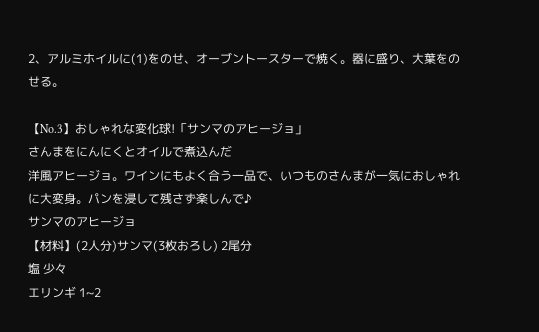2、アルミホイルに(1)をのせ、オーブントースターで焼く。器に盛り、大葉をのせる。

【No.3】おしゃれな変化球!「サンマのアヒージョ」
さんまをにんにくとオイルで煮込んだ
洋風アヒージョ。ワインにもよく合う一品で、いつものさんまが一気におしゃれに大変身。パンを浸して残さず楽しんで♪
サンマのアヒージョ
【材料】(2人分)サンマ(3枚おろし) 2尾分
塩 少々
エリンギ 1~2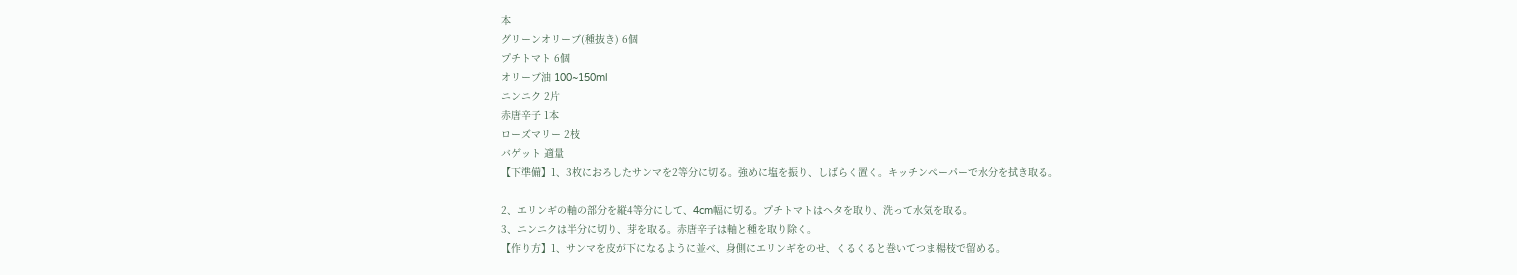本
グリーンオリーブ(種抜き) 6個
プチトマト 6個
オリーブ油 100~150ml
ニンニク 2片
赤唐辛子 1本
ローズマリー 2枝
バゲット 適量
【下準備】1、3枚におろしたサンマを2等分に切る。強めに塩を振り、しばらく置く。キッチンペーパーで水分を拭き取る。

2、エリンギの軸の部分を縦4等分にして、4cm幅に切る。プチトマトはヘタを取り、洗って水気を取る。
3、ニンニクは半分に切り、芽を取る。赤唐辛子は軸と種を取り除く。
【作り方】1、サンマを皮が下になるように並べ、身側にエリンギをのせ、くるくると巻いてつま楊枝で留める。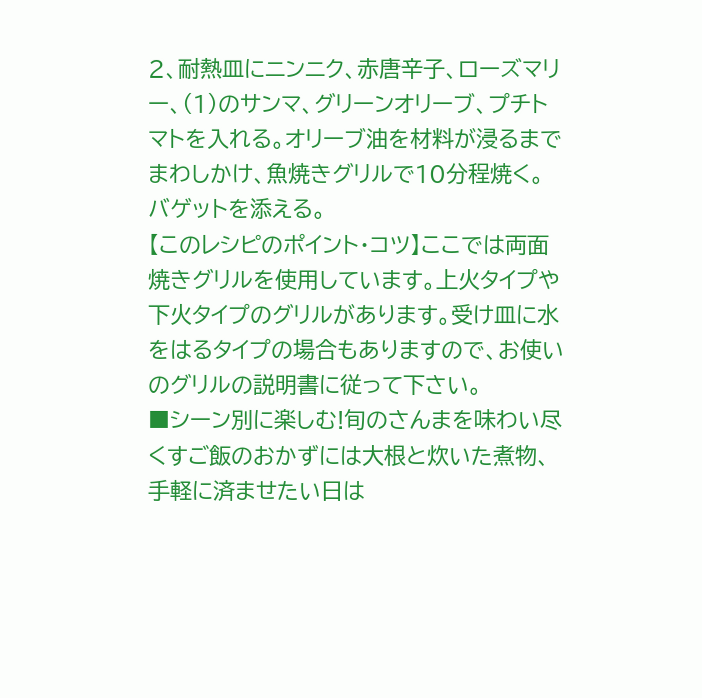2、耐熱皿にニンニク、赤唐辛子、ローズマリー、(1)のサンマ、グリーンオリーブ、プチトマトを入れる。オリーブ油を材料が浸るまでまわしかけ、魚焼きグリルで10分程焼く。バゲットを添える。
【このレシピのポイント・コツ】ここでは両面焼きグリルを使用しています。上火タイプや下火タイプのグリルがあります。受け皿に水をはるタイプの場合もありますので、お使いのグリルの説明書に従って下さい。
■シーン別に楽しむ!旬のさんまを味わい尽くすご飯のおかずには大根と炊いた煮物、手軽に済ませたい日は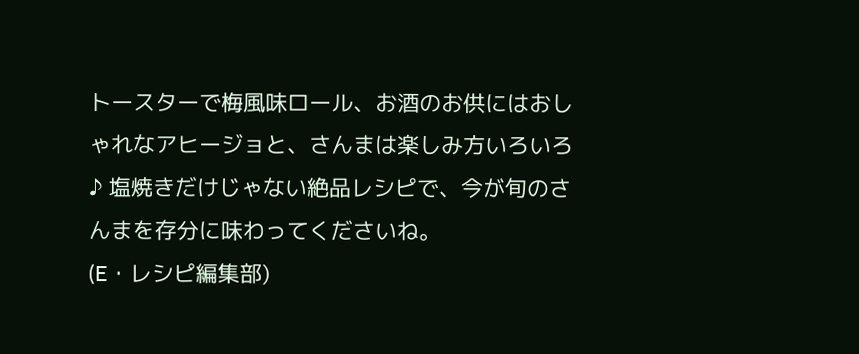トースターで梅風味ロール、お酒のお供にはおしゃれなアヒージョと、さんまは楽しみ方いろいろ♪ 塩焼きだけじゃない絶品レシピで、今が旬のさんまを存分に味わってくださいね。
(E・レシピ編集部)